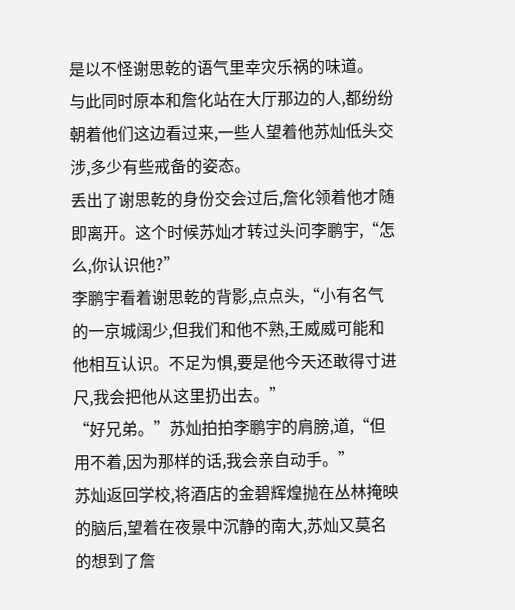是以不怪谢思乾的语气里幸灾乐祸的味道。
与此同时原本和詹化站在大厅那边的人,都纷纷朝着他们这边看过来,一些人望着他苏灿低头交涉,多少有些戒备的姿态。
丢出了谢思乾的身份交会过后,詹化领着他才随即离开。这个时候苏灿才转过头问李鹏宇,“怎么,你认识他?”
李鹏宇看着谢思乾的背影,点点头,“小有名气的一京城阔少,但我们和他不熟,王威威可能和他相互认识。不足为惧,要是他今天还敢得寸进尺,我会把他从这里扔出去。”
“好兄弟。”苏灿拍拍李鹏宇的肩膀,道,“但用不着,因为那样的话,我会亲自动手。”
苏灿返回学校,将酒店的金碧辉煌抛在丛林掩映的脑后,望着在夜景中沉静的南大,苏灿又莫名的想到了詹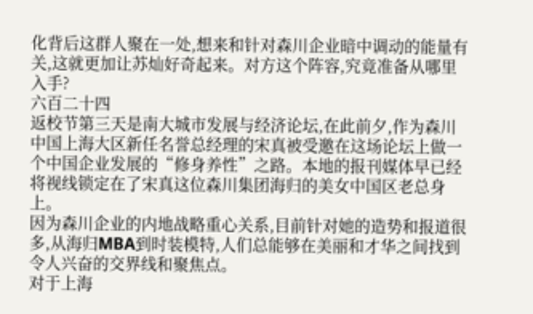化背后这群人聚在一处,想来和针对森川企业暗中调动的能量有关,这就更加让苏灿好奇起来。对方这个阵容,究竟准备从哪里入手?
六百二十四
返校节第三天是南大城市发展与经济论坛,在此前夕,作为森川中国上海大区新任名誉总经理的宋真被受邀在这场论坛上做一个中国企业发展的“修身养性”之路。本地的报刊媒体早已经将视线锁定在了宋真这位森川集团海归的美女中国区老总身上。
因为森川企业的内地战略重心关系,目前针对她的造势和报道很多,从海归MBA到时装模特,人们总能够在美丽和才华之间找到令人兴奋的交界线和聚焦点。
对于上海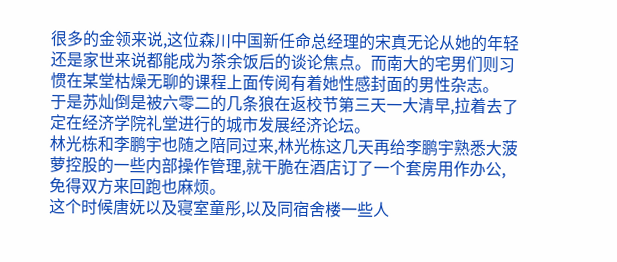很多的金领来说,这位森川中国新任命总经理的宋真无论从她的年轻还是家世来说都能成为茶余饭后的谈论焦点。而南大的宅男们则习惯在某堂枯燥无聊的课程上面传阅有着她性感封面的男性杂志。
于是苏灿倒是被六零二的几条狼在返校节第三天一大清早,拉着去了定在经济学院礼堂进行的城市发展经济论坛。
林光栋和李鹏宇也随之陪同过来,林光栋这几天再给李鹏宇熟悉大菠萝控股的一些内部操作管理,就干脆在酒店订了一个套房用作办公,免得双方来回跑也麻烦。
这个时候唐妩以及寝室童彤,以及同宿舍楼一些人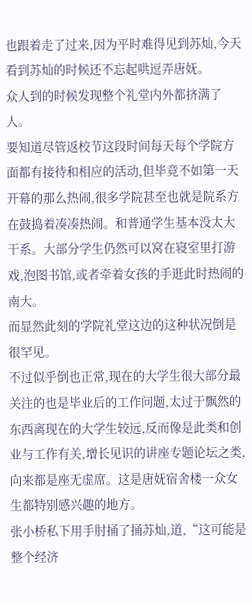也跟着走了过来,因为平时难得见到苏灿,今天看到苏灿的时候还不忘起哄逗弄唐妩。
众人到的时候发现整个礼堂内外都挤满了人。
要知道尽管返校节这段时间每天每个学院方面都有接待和相应的活动,但毕竟不如第一天开幕的那么热闹,很多学院甚至也就是院系方在鼓捣着凑凑热闹。和普通学生基本没太大干系。大部分学生仍然可以窝在寝室里打游戏,泡图书馆,或者牵着女孩的手逛此时热闹的南大。
而显然此刻的学院礼堂这边的这种状况倒是很罕见。
不过似乎倒也正常,现在的大学生很大部分最关注的也是毕业后的工作问题,太过于飘然的东西离现在的大学生较远,反而像是此类和创业与工作有关,增长见识的讲座专题论坛之类,向来都是座无虚席。这是唐妩宿舍楼一众女生都特别感兴趣的地方。
张小桥私下用手肘捅了捅苏灿,道,“这可能是整个经济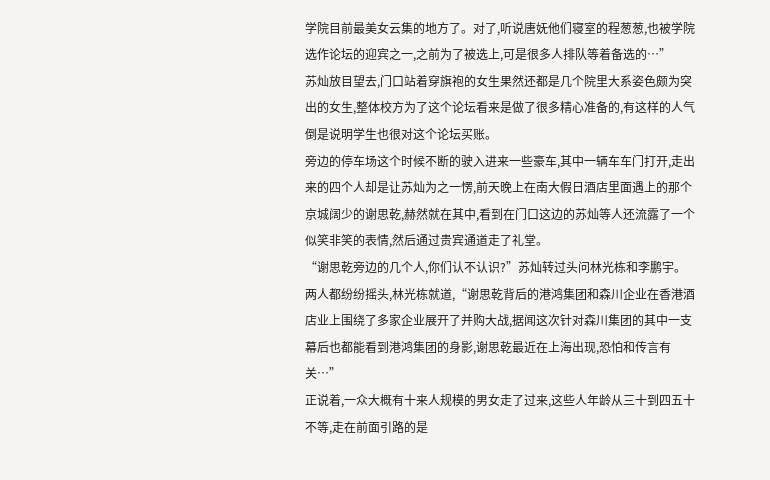学院目前最美女云集的地方了。对了,听说唐妩他们寝室的程葱葱,也被学院选作论坛的迎宾之一,之前为了被选上,可是很多人排队等着备选的…”
苏灿放目望去,门口站着穿旗袍的女生果然还都是几个院里大系姿色颇为突出的女生,整体校方为了这个论坛看来是做了很多精心准备的,有这样的人气倒是说明学生也很对这个论坛买账。
旁边的停车场这个时候不断的驶入进来一些豪车,其中一辆车车门打开,走出来的四个人却是让苏灿为之一愣,前天晚上在南大假日酒店里面遇上的那个京城阔少的谢思乾,赫然就在其中,看到在门口这边的苏灿等人还流露了一个似笑非笑的表情,然后通过贵宾通道走了礼堂。
“谢思乾旁边的几个人,你们认不认识?”苏灿转过头问林光栋和李鹏宇。
两人都纷纷摇头,林光栋就道,“谢思乾背后的港鸿集团和森川企业在香港酒店业上围绕了多家企业展开了并购大战,据闻这次针对森川集团的其中一支幕后也都能看到港鸿集团的身影,谢思乾最近在上海出现,恐怕和传言有关…”
正说着,一众大概有十来人规模的男女走了过来,这些人年龄从三十到四五十不等,走在前面引路的是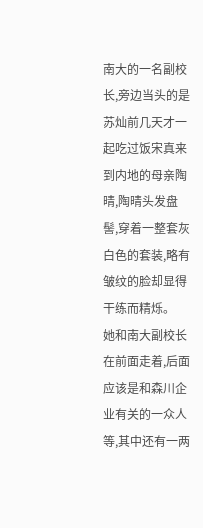南大的一名副校长,旁边当头的是苏灿前几天才一起吃过饭宋真来到内地的母亲陶晴,陶晴头发盘髻,穿着一整套灰白色的套装,略有皱纹的脸却显得干练而精烁。
她和南大副校长在前面走着,后面应该是和森川企业有关的一众人等,其中还有一两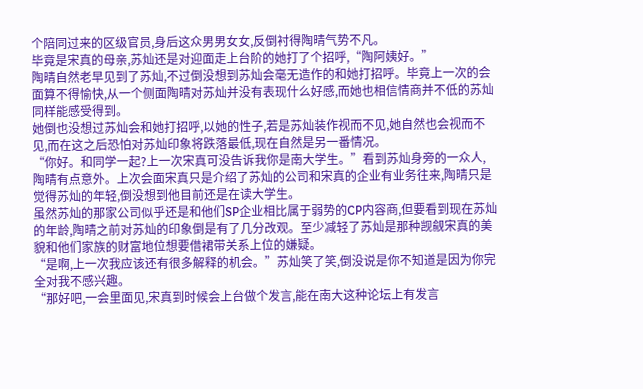个陪同过来的区级官员,身后这众男男女女,反倒衬得陶晴气势不凡。
毕竟是宋真的母亲,苏灿还是对迎面走上台阶的她打了个招呼,“陶阿姨好。”
陶晴自然老早见到了苏灿,不过倒没想到苏灿会毫无造作的和她打招呼。毕竟上一次的会面算不得愉快,从一个侧面陶晴对苏灿并没有表现什么好感,而她也相信情商并不低的苏灿同样能感受得到。
她倒也没想过苏灿会和她打招呼,以她的性子,若是苏灿装作视而不见,她自然也会视而不见,而在这之后恐怕对苏灿印象将跌落最低,现在自然是另一番情况。
“你好。和同学一起?上一次宋真可没告诉我你是南大学生。”看到苏灿身旁的一众人,陶晴有点意外。上次会面宋真只是介绍了苏灿的公司和宋真的企业有业务往来,陶晴只是觉得苏灿的年轻,倒没想到他目前还是在读大学生。
虽然苏灿的那家公司似乎还是和他们SP企业相比属于弱势的CP内容商,但要看到现在苏灿的年龄,陶晴之前对苏灿的印象倒是有了几分改观。至少减轻了苏灿是那种觊觎宋真的美貌和他们家族的财富地位想要借裙带关系上位的嫌疑。
“是啊,上一次我应该还有很多解释的机会。”苏灿笑了笑,倒没说是你不知道是因为你完全对我不感兴趣。
“那好吧,一会里面见,宋真到时候会上台做个发言,能在南大这种论坛上有发言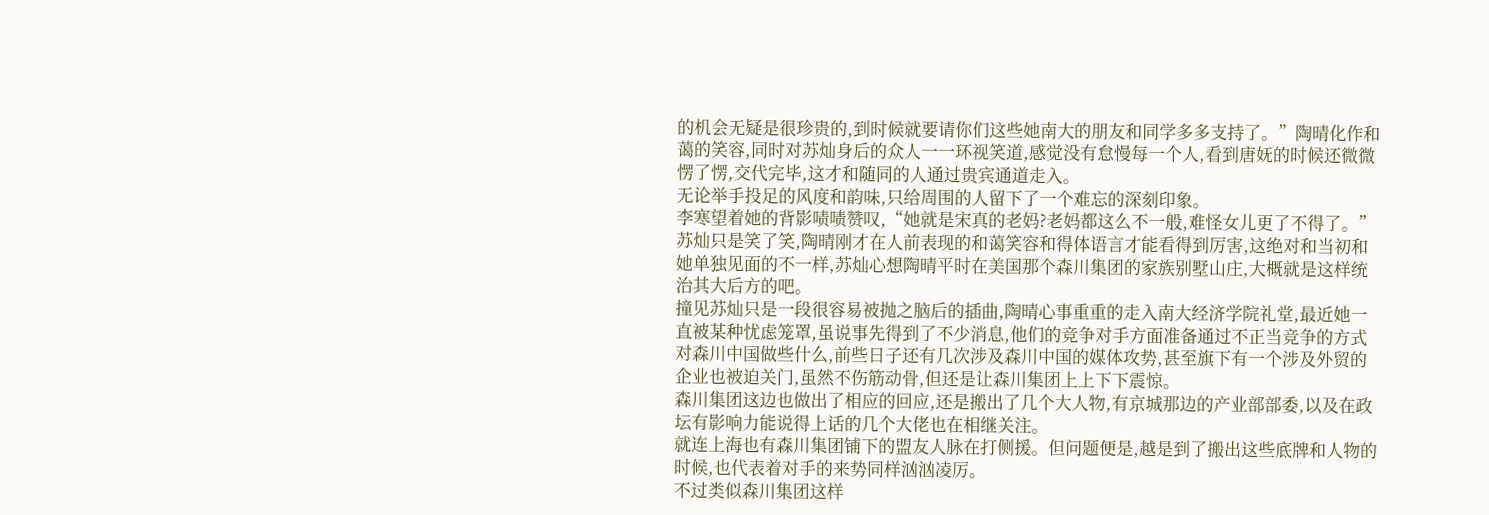的机会无疑是很珍贵的,到时候就要请你们这些她南大的朋友和同学多多支持了。”陶晴化作和蔼的笑容,同时对苏灿身后的众人一一环视笑道,感觉没有怠慢每一个人,看到唐妩的时候还微微愣了愣,交代完毕,这才和随同的人通过贵宾通道走入。
无论举手投足的风度和韵味,只给周围的人留下了一个难忘的深刻印象。
李寒望着她的背影啧啧赞叹,“她就是宋真的老妈?老妈都这么不一般,难怪女儿更了不得了。”
苏灿只是笑了笑,陶晴刚才在人前表现的和蔼笑容和得体语言才能看得到厉害,这绝对和当初和她单独见面的不一样,苏灿心想陶晴平时在美国那个森川集团的家族别墅山庄,大概就是这样统治其大后方的吧。
撞见苏灿只是一段很容易被抛之脑后的插曲,陶晴心事重重的走入南大经济学院礼堂,最近她一直被某种忧虑笼罩,虽说事先得到了不少消息,他们的竞争对手方面准备通过不正当竞争的方式对森川中国做些什么,前些日子还有几次涉及森川中国的媒体攻势,甚至旗下有一个涉及外贸的企业也被迫关门,虽然不伤筋动骨,但还是让森川集团上上下下震惊。
森川集团这边也做出了相应的回应,还是搬出了几个大人物,有京城那边的产业部部委,以及在政坛有影响力能说得上话的几个大佬也在相继关注。
就连上海也有森川集团铺下的盟友人脉在打侧援。但问题便是,越是到了搬出这些底牌和人物的时候,也代表着对手的来势同样汹汹凌厉。
不过类似森川集团这样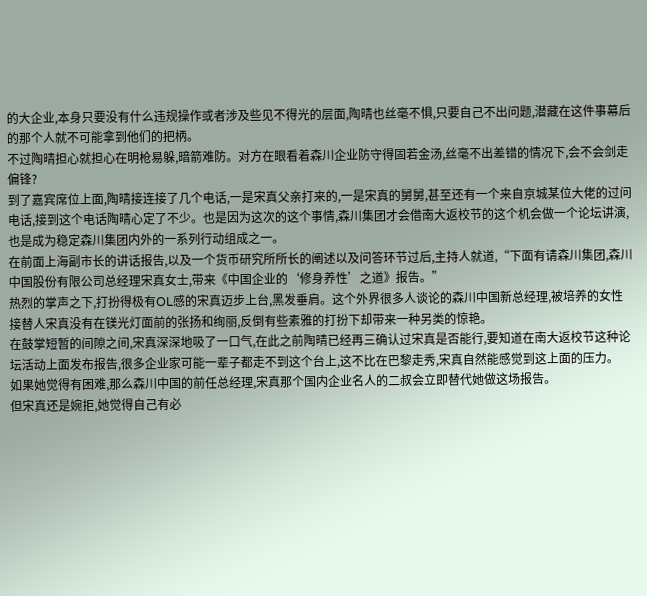的大企业,本身只要没有什么违规操作或者涉及些见不得光的层面,陶晴也丝毫不惧,只要自己不出问题,潜藏在这件事幕后的那个人就不可能拿到他们的把柄。
不过陶晴担心就担心在明枪易躲,暗箭难防。对方在眼看着森川企业防守得固若金汤,丝毫不出差错的情况下,会不会剑走偏锋?
到了嘉宾席位上面,陶晴接连接了几个电话,一是宋真父亲打来的,一是宋真的舅舅,甚至还有一个来自京城某位大佬的过问电话,接到这个电话陶晴心定了不少。也是因为这次的这个事情,森川集团才会借南大返校节的这个机会做一个论坛讲演,也是成为稳定森川集团内外的一系列行动组成之一。
在前面上海副市长的讲话报告,以及一个货币研究所所长的阐述以及问答环节过后,主持人就道,“下面有请森川集团,森川中国股份有限公司总经理宋真女士,带来《中国企业的‘修身养性’之道》报告。”
热烈的掌声之下,打扮得极有OL感的宋真迈步上台,黑发垂肩。这个外界很多人谈论的森川中国新总经理,被培养的女性接替人宋真没有在镁光灯面前的张扬和绚丽,反倒有些素雅的打扮下却带来一种另类的惊艳。
在鼓掌短暂的间隙之间,宋真深深地吸了一口气,在此之前陶晴已经再三确认过宋真是否能行,要知道在南大返校节这种论坛活动上面发布报告,很多企业家可能一辈子都走不到这个台上,这不比在巴黎走秀,宋真自然能感觉到这上面的压力。
如果她觉得有困难,那么森川中国的前任总经理,宋真那个国内企业名人的二叔会立即替代她做这场报告。
但宋真还是婉拒,她觉得自己有必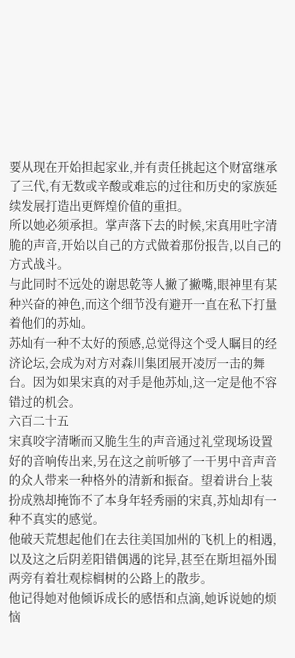要从现在开始担起家业,并有责任挑起这个财富继承了三代,有无数或辛酸或难忘的过往和历史的家族延续发展打造出更辉煌价值的重担。
所以她必须承担。掌声落下去的时候,宋真用吐字清脆的声音,开始以自己的方式做着那份报告,以自己的方式战斗。
与此同时不远处的谢思乾等人撇了撇嘴,眼神里有某种兴奋的神色,而这个细节没有避开一直在私下打量着他们的苏灿。
苏灿有一种不太好的预感,总觉得这个受人瞩目的经济论坛,会成为对方对森川集团展开凌厉一击的舞台。因为如果宋真的对手是他苏灿,这一定是他不容错过的机会。
六百二十五
宋真咬字清晰而又脆生生的声音通过礼堂现场设置好的音响传出来,另在这之前听够了一干男中音声音的众人带来一种格外的清新和振奋。望着讲台上装扮成熟却掩饰不了本身年轻秀丽的宋真,苏灿却有一种不真实的感觉。
他破天荒想起他们在去往美国加州的飞机上的相遇,以及这之后阴差阳错偶遇的诧异,甚至在斯坦福外围两旁有着壮观棕榈树的公路上的散步。
他记得她对他倾诉成长的感悟和点滴,她诉说她的烦恼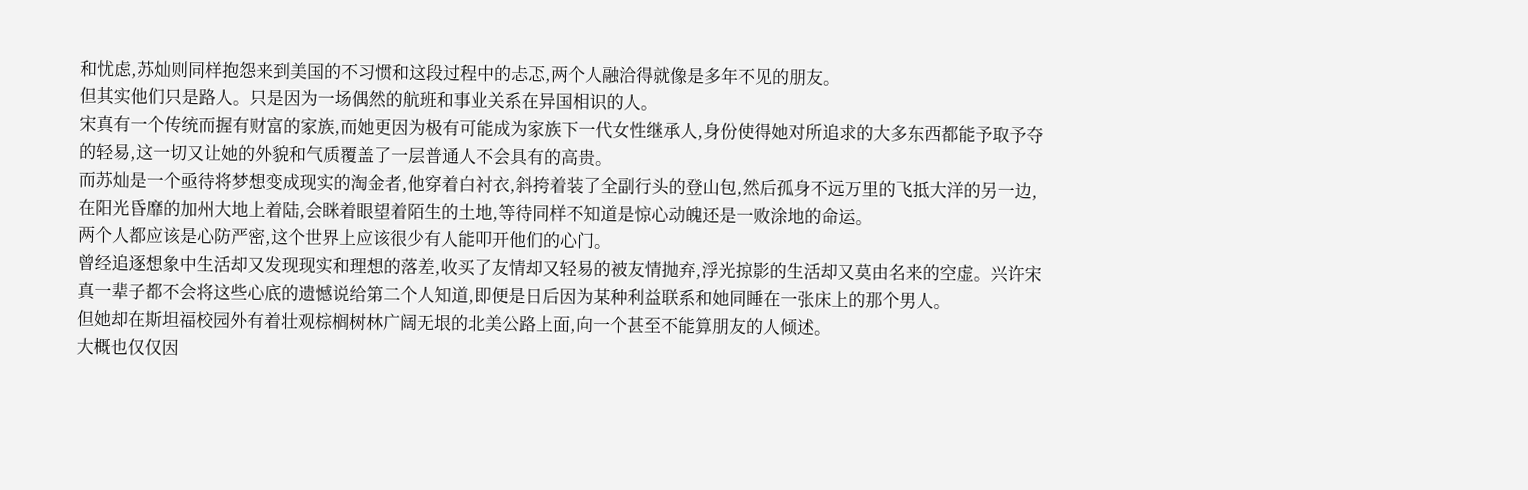和忧虑,苏灿则同样抱怨来到美国的不习惯和这段过程中的忐忑,两个人融洽得就像是多年不见的朋友。
但其实他们只是路人。只是因为一场偶然的航班和事业关系在异国相识的人。
宋真有一个传统而握有财富的家族,而她更因为极有可能成为家族下一代女性继承人,身份使得她对所追求的大多东西都能予取予夺的轻易,这一切又让她的外貌和气质覆盖了一层普通人不会具有的高贵。
而苏灿是一个亟待将梦想变成现实的淘金者,他穿着白衬衣,斜挎着装了全副行头的登山包,然后孤身不远万里的飞抵大洋的另一边,在阳光昏靡的加州大地上着陆,会眯着眼望着陌生的土地,等待同样不知道是惊心动魄还是一败涂地的命运。
两个人都应该是心防严密,这个世界上应该很少有人能叩开他们的心门。
曾经追逐想象中生活却又发现现实和理想的落差,收买了友情却又轻易的被友情抛弃,浮光掠影的生活却又莫由名来的空虚。兴许宋真一辈子都不会将这些心底的遗憾说给第二个人知道,即便是日后因为某种利益联系和她同睡在一张床上的那个男人。
但她却在斯坦福校园外有着壮观棕榈树林广阔无垠的北美公路上面,向一个甚至不能算朋友的人倾述。
大概也仅仅因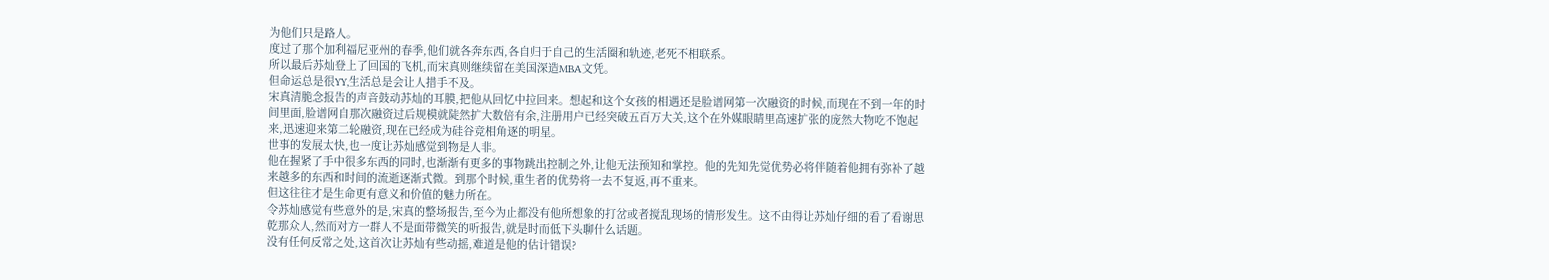为他们只是路人。
度过了那个加利福尼亚州的春季,他们就各奔东西,各自归于自己的生活圈和轨迹,老死不相联系。
所以最后苏灿登上了回国的飞机,而宋真则继续留在美国深造MBA文凭。
但命运总是很YY,生活总是会让人措手不及。
宋真清脆念报告的声音鼓动苏灿的耳膜,把他从回忆中拉回来。想起和这个女孩的相遇还是脸谱网第一次融资的时候,而现在不到一年的时间里面,脸谱网自那次融资过后规模就陡然扩大数倍有余,注册用户已经突破五百万大关,这个在外媒眼睛里高速扩张的庞然大物吃不饱起来,迅速迎来第二轮融资,现在已经成为硅谷竞相角逐的明星。
世事的发展太快,也一度让苏灿感觉到物是人非。
他在握紧了手中很多东西的同时,也渐渐有更多的事物跳出控制之外,让他无法预知和掌控。他的先知先觉优势必将伴随着他拥有弥补了越来越多的东西和时间的流逝逐渐式微。到那个时候,重生者的优势将一去不复返,再不重来。
但这往往才是生命更有意义和价值的魅力所在。
令苏灿感觉有些意外的是,宋真的整场报告,至今为止都没有他所想象的打岔或者搅乱现场的情形发生。这不由得让苏灿仔细的看了看谢思乾那众人,然而对方一群人不是面带微笑的听报告,就是时而低下头聊什么话题。
没有任何反常之处,这首次让苏灿有些动摇,难道是他的估计错误?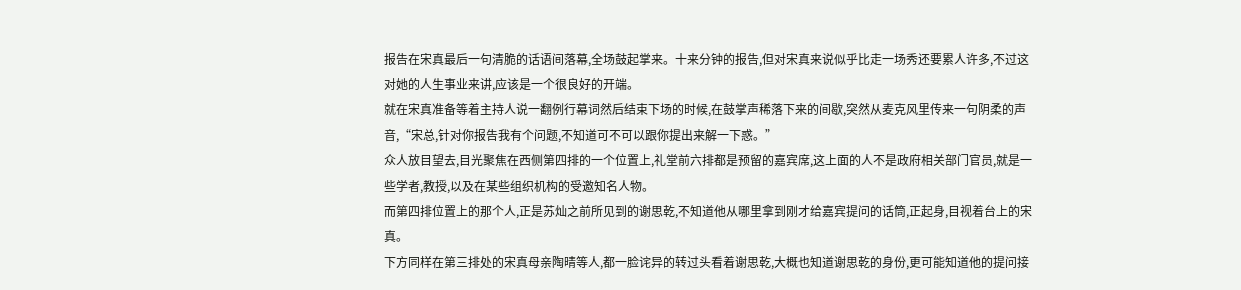报告在宋真最后一句清脆的话语间落幕,全场鼓起掌来。十来分钟的报告,但对宋真来说似乎比走一场秀还要累人许多,不过这对她的人生事业来讲,应该是一个很良好的开端。
就在宋真准备等着主持人说一翻例行幕词然后结束下场的时候,在鼓掌声稀落下来的间歇,突然从麦克风里传来一句阴柔的声音,“宋总,针对你报告我有个问题,不知道可不可以跟你提出来解一下惑。”
众人放目望去,目光聚焦在西侧第四排的一个位置上,礼堂前六排都是预留的嘉宾席,这上面的人不是政府相关部门官员,就是一些学者,教授,以及在某些组织机构的受邀知名人物。
而第四排位置上的那个人,正是苏灿之前所见到的谢思乾,不知道他从哪里拿到刚才给嘉宾提问的话筒,正起身,目视着台上的宋真。
下方同样在第三排处的宋真母亲陶晴等人,都一脸诧异的转过头看着谢思乾,大概也知道谢思乾的身份,更可能知道他的提问接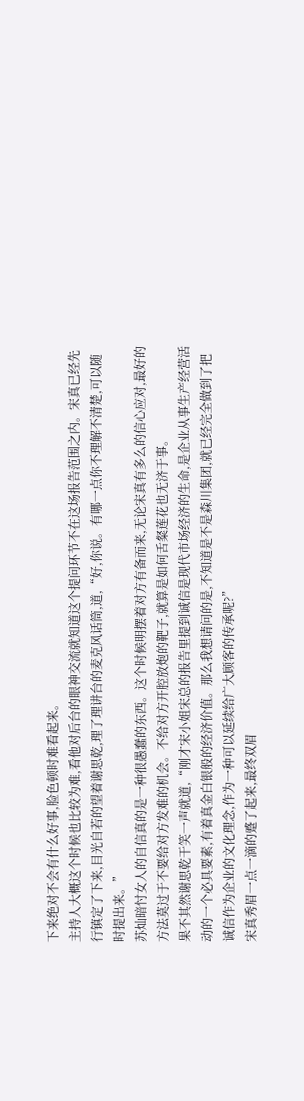下来绝对不会有什么好事,脸色顿时难看起来。
主持人大概这个时候也比较为难,看他对后台的眼神交流就知道这个提问环节不在这场报告范围之内。宋真已经先行镇定了下来,目光自若的望着谢思乾,理了理讲台的麦克风话筒,道,“好,你说。有哪一点你不理解不清楚,可以随时提出来。”
苏灿暗忖女人的自信真的是一种很愚蠢的东西。这个时候明摆着对方有备而来,无论宋真有多么的信心应对,最好的方法莫过于不要给对方发难的机会。不给对方开腔放炮的靶子,就算是如何舌粲莲花也无济于事。
果不其然谢思乾干笑一声就道,“刚才宋小姐宋总的报告里提到诚信是现代市场经济的生命,是企业从事生产经营活动的一个必具要素,有着真金白银般的经济价值。那么我想请问的是,不知道是不是森川集团,就已经完全做到了把诚信作为企业的文化理念,作为一种可以延续给广大顾客的传承呢?”
宋真秀眉一点一滴的蹙了起来,最终双眉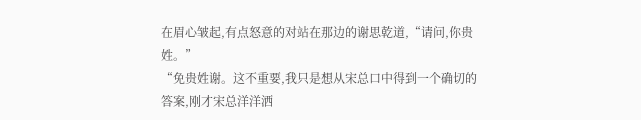在眉心皱起,有点怒意的对站在那边的谢思乾道,“请问,你贵姓。”
“免贵姓谢。这不重要,我只是想从宋总口中得到一个确切的答案,刚才宋总洋洋洒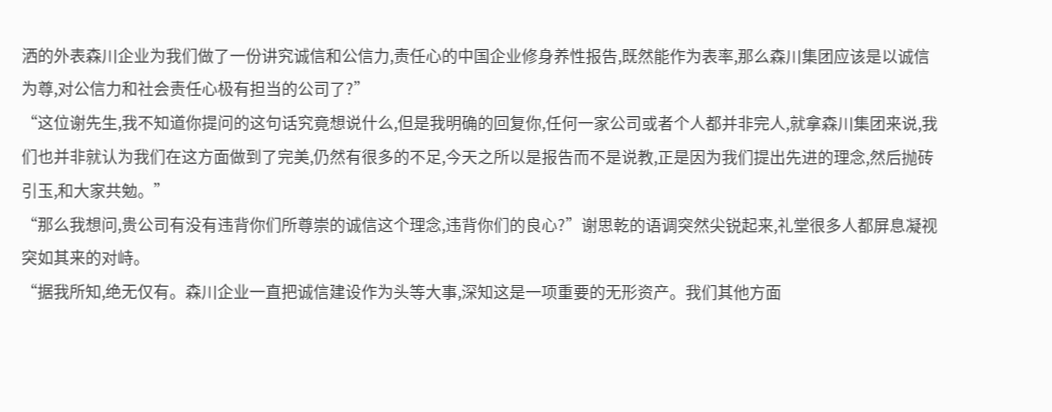洒的外表森川企业为我们做了一份讲究诚信和公信力,责任心的中国企业修身养性报告,既然能作为表率,那么森川集团应该是以诚信为尊,对公信力和社会责任心极有担当的公司了?”
“这位谢先生,我不知道你提问的这句话究竟想说什么,但是我明确的回复你,任何一家公司或者个人都并非完人,就拿森川集团来说,我们也并非就认为我们在这方面做到了完美,仍然有很多的不足,今天之所以是报告而不是说教,正是因为我们提出先进的理念,然后抛砖引玉,和大家共勉。”
“那么我想问,贵公司有没有违背你们所尊崇的诚信这个理念,违背你们的良心?”谢思乾的语调突然尖锐起来,礼堂很多人都屏息凝视突如其来的对峙。
“据我所知,绝无仅有。森川企业一直把诚信建设作为头等大事,深知这是一项重要的无形资产。我们其他方面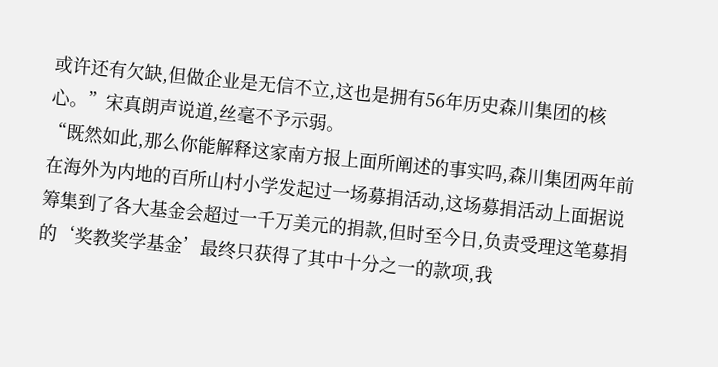或许还有欠缺,但做企业是无信不立,这也是拥有56年历史森川集团的核心。”宋真朗声说道,丝毫不予示弱。
“既然如此,那么你能解释这家南方报上面所阐述的事实吗,森川集团两年前在海外为内地的百所山村小学发起过一场募捐活动,这场募捐活动上面据说筹集到了各大基金会超过一千万美元的捐款,但时至今日,负责受理这笔募捐的‘奖教奖学基金’最终只获得了其中十分之一的款项,我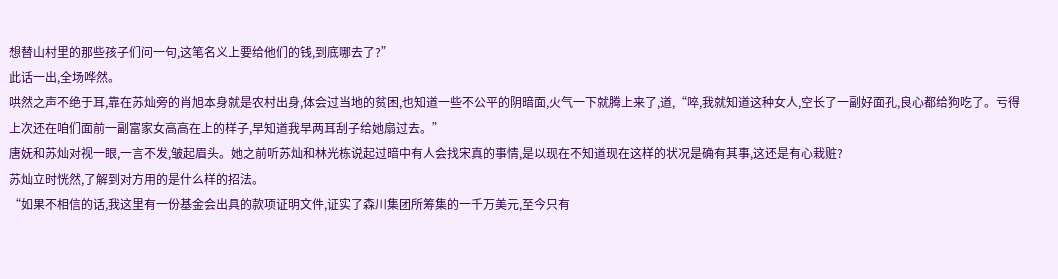想替山村里的那些孩子们问一句,这笔名义上要给他们的钱,到底哪去了?”
此话一出,全场哗然。
哄然之声不绝于耳,靠在苏灿旁的肖旭本身就是农村出身,体会过当地的贫困,也知道一些不公平的阴暗面,火气一下就腾上来了,道,“啐,我就知道这种女人,空长了一副好面孔,良心都给狗吃了。亏得上次还在咱们面前一副富家女高高在上的样子,早知道我早两耳刮子给她扇过去。”
唐妩和苏灿对视一眼,一言不发,皱起眉头。她之前听苏灿和林光栋说起过暗中有人会找宋真的事情,是以现在不知道现在这样的状况是确有其事,这还是有心栽赃?
苏灿立时恍然,了解到对方用的是什么样的招法。
“如果不相信的话,我这里有一份基金会出具的款项证明文件,证实了森川集团所筹集的一千万美元,至今只有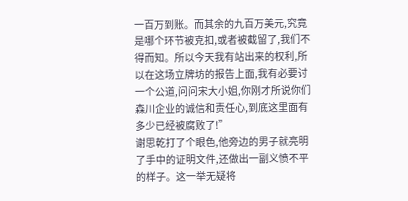一百万到账。而其余的九百万美元,究竟是哪个环节被克扣,或者被截留了,我们不得而知。所以今天我有站出来的权利,所以在这场立牌坊的报告上面,我有必要讨一个公道,问问宋大小姐,你刚才所说你们森川企业的诚信和责任心,到底这里面有多少已经被腐败了!”
谢思乾打了个眼色,他旁边的男子就亮明了手中的证明文件,还做出一副义愤不平的样子。这一举无疑将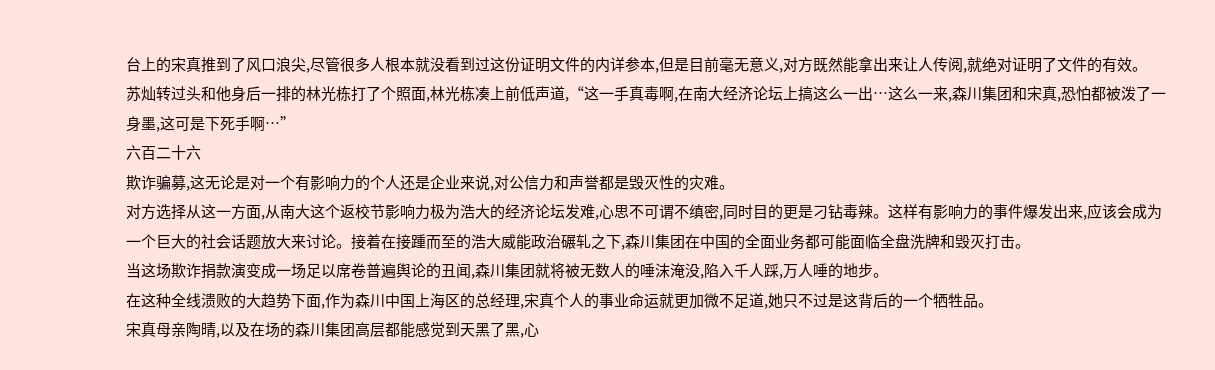台上的宋真推到了风口浪尖,尽管很多人根本就没看到过这份证明文件的内详参本,但是目前毫无意义,对方既然能拿出来让人传阅,就绝对证明了文件的有效。
苏灿转过头和他身后一排的林光栋打了个照面,林光栋凑上前低声道,“这一手真毒啊,在南大经济论坛上搞这么一出…这么一来,森川集团和宋真,恐怕都被泼了一身墨,这可是下死手啊…”
六百二十六
欺诈骗募,这无论是对一个有影响力的个人还是企业来说,对公信力和声誉都是毁灭性的灾难。
对方选择从这一方面,从南大这个返校节影响力极为浩大的经济论坛发难,心思不可谓不缜密,同时目的更是刁钻毒辣。这样有影响力的事件爆发出来,应该会成为一个巨大的社会话题放大来讨论。接着在接踵而至的浩大威能政治碾轧之下,森川集团在中国的全面业务都可能面临全盘洗牌和毁灭打击。
当这场欺诈捐款演变成一场足以席卷普遍舆论的丑闻,森川集团就将被无数人的唾沫淹没,陷入千人踩,万人唾的地步。
在这种全线溃败的大趋势下面,作为森川中国上海区的总经理,宋真个人的事业命运就更加微不足道,她只不过是这背后的一个牺牲品。
宋真母亲陶晴,以及在场的森川集团高层都能感觉到天黑了黑,心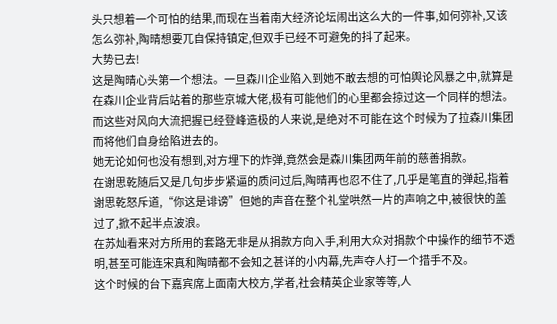头只想着一个可怕的结果,而现在当着南大经济论坛闹出这么大的一件事,如何弥补,又该怎么弥补,陶晴想要兀自保持镇定,但双手已经不可避免的抖了起来。
大势已去!
这是陶晴心头第一个想法。一旦森川企业陷入到她不敢去想的可怕舆论风暴之中,就算是在森川企业背后站着的那些京城大佬,极有可能他们的心里都会掠过这一个同样的想法。
而这些对风向大流把握已经登峰造极的人来说,是绝对不可能在这个时候为了拉森川集团而将他们自身给陷进去的。
她无论如何也没有想到,对方埋下的炸弹,竟然会是森川集团两年前的慈善捐款。
在谢思乾随后又是几句步步紧逼的质问过后,陶晴再也忍不住了,几乎是笔直的弹起,指着谢思乾怒斥道,“你这是诽谤”但她的声音在整个礼堂哄然一片的声响之中,被很快的盖过了,掀不起半点波浪。
在苏灿看来对方所用的套路无非是从捐款方向入手,利用大众对捐款个中操作的细节不透明,甚至可能连宋真和陶晴都不会知之甚详的小内幕,先声夺人打一个措手不及。
这个时候的台下嘉宾席上面南大校方,学者,社会精英企业家等等,人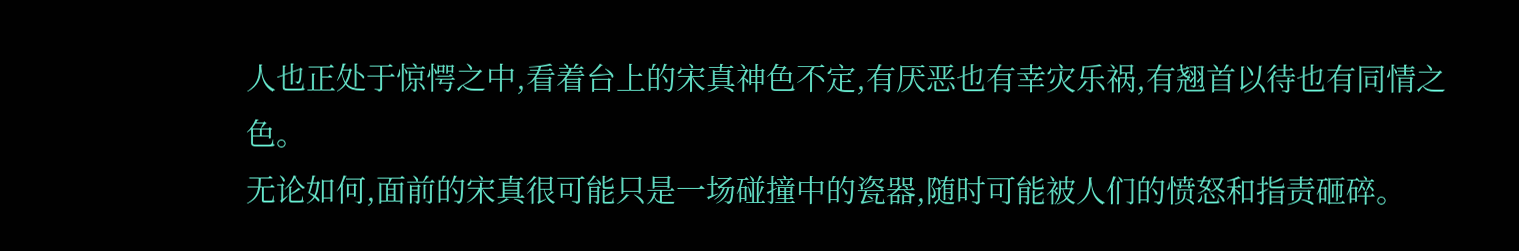人也正处于惊愕之中,看着台上的宋真神色不定,有厌恶也有幸灾乐祸,有翘首以待也有同情之色。
无论如何,面前的宋真很可能只是一场碰撞中的瓷器,随时可能被人们的愤怒和指责砸碎。